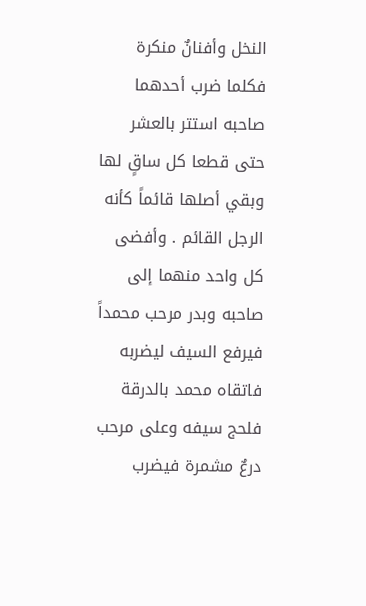النخل وأفنانٌ منكرة فكلما ضرب أحدهما صاحبه استتر بالعشر حتى قطعا كل ساقٍ لها وبقي أصلها قائماً كأنه الرجل القائم . وأفضى كل واحد منهما إلى صاحبه وبدر مرحب محمداً فيرفع السيف ليضربه فاتقاه محمد بالدرقة فلحج سيفه وعلى مرحب درعٌ مشمرة فيضرب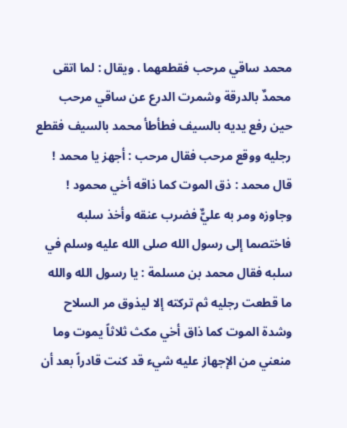محمد ساقي مرحب فقطعهما . ويقال : لما اتقى محمدٌ بالدرقة وشمرت الدرع عن ساقي مرحب حين رفع يديه بالسيف فطأطأ محمد بالسيف فقطع رجليه ووقع مرحب فقال مرحب : أجهز يا محمد ! قال محمد : ذق الموت كما ذاقه أخي محمود ! وجاوزه ومر به عليٌّ فضرب عنقه وأخذ سلبه فاختصما إلى رسول الله صلى الله عليه وسلم في سلبه فقال محمد بن مسلمة : يا رسول الله والله ما قطعت رجليه ثم تركته إلا ليذوق مر السلاح وشدة الموت كما ذاق أخي مكث ثلاثاً يموت وما منعني من الإجهاز عليه شيء قد كنت قادراً بعد أن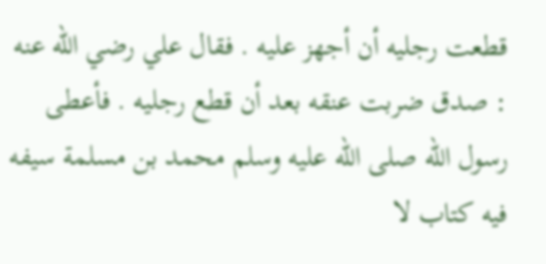قطعت رجليه أن أجهز عليه . فقال علي رضي الله عنه : صدق ضربت عنقه بعد أن قطع رجليه . فأعطى رسول الله صلى الله عليه وسلم محمد بن مسلمة سيفه فيه كتاب لا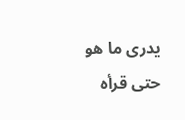يدرى ما هو حتى قرأه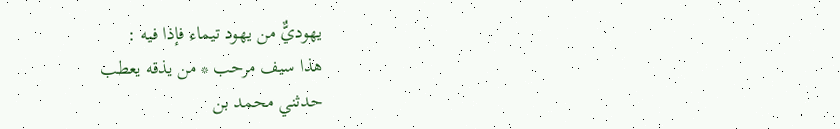يهوديٌّ من يهود تيماء فإذا فيه :
هذا سيف مرحب * من يذقه يعطب
حدثني محمد بن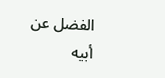الفضل عن أبيه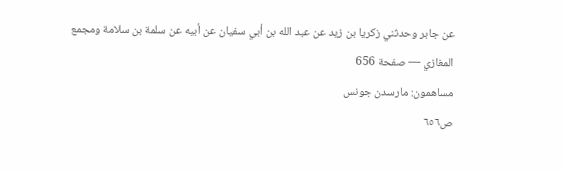عن جابر وحدثني زكريا بن زيد عن عبد الله بن أبي سفيان عن أبيه عن سلمة بن سلامة ومجمع
المغازي — صفحة 656
مساهمون: مارسدن جونس
ص٦٥٦